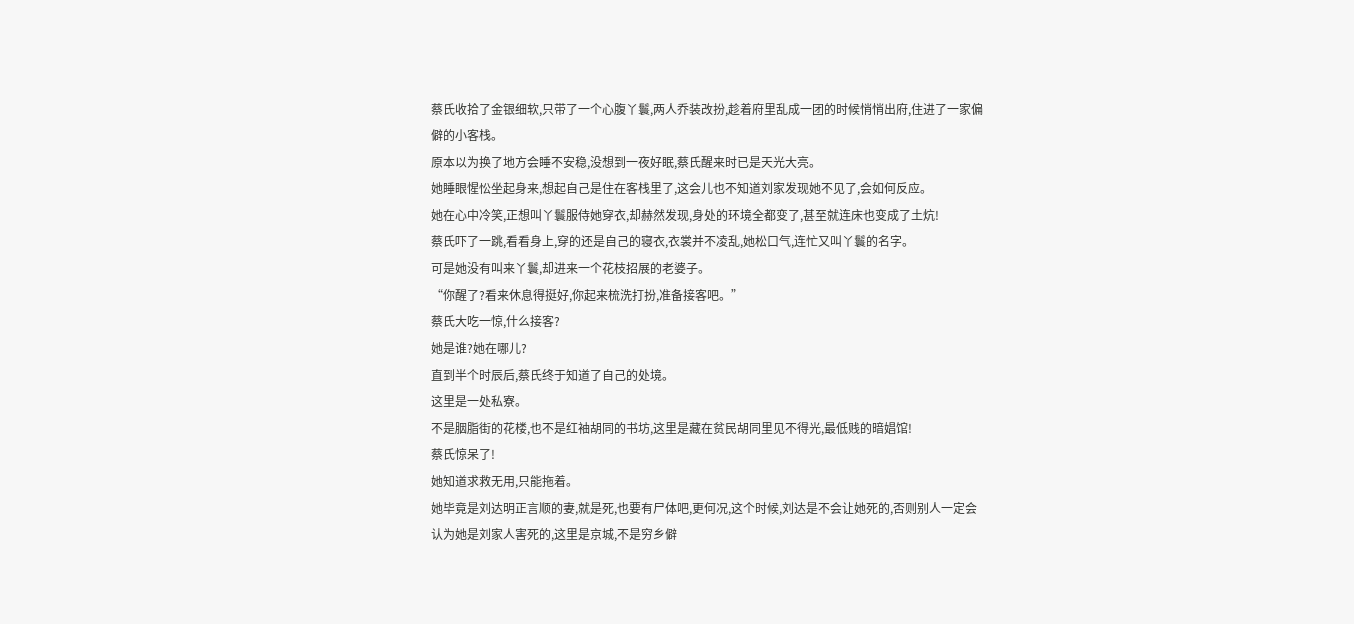蔡氏收拾了金银细软,只带了一个心腹丫鬟,两人乔装改扮,趁着府里乱成一团的时候悄悄出府,住进了一家偏僻的小客栈。
原本以为换了地方会睡不安稳,没想到一夜好眠,蔡氏醒来时已是天光大亮。
她睡眼惺忪坐起身来,想起自己是住在客栈里了,这会儿也不知道刘家发现她不见了,会如何反应。
她在心中冷笑,正想叫丫鬟服侍她穿衣,却赫然发现,身处的环境全都变了,甚至就连床也变成了土炕!
蔡氏吓了一跳,看看身上,穿的还是自己的寝衣,衣裳并不凌乱,她松口气,连忙又叫丫鬟的名字。
可是她没有叫来丫鬟,却进来一个花枝招展的老婆子。
“你醒了?看来休息得挺好,你起来梳洗打扮,准备接客吧。”
蔡氏大吃一惊,什么接客?
她是谁?她在哪儿?
直到半个时辰后,蔡氏终于知道了自己的处境。
这里是一处私寮。
不是胭脂街的花楼,也不是红袖胡同的书坊,这里是藏在贫民胡同里见不得光,最低贱的暗娼馆!
蔡氏惊呆了!
她知道求救无用,只能拖着。
她毕竟是刘达明正言顺的妻,就是死,也要有尸体吧,更何况,这个时候,刘达是不会让她死的,否则别人一定会认为她是刘家人害死的,这里是京城,不是穷乡僻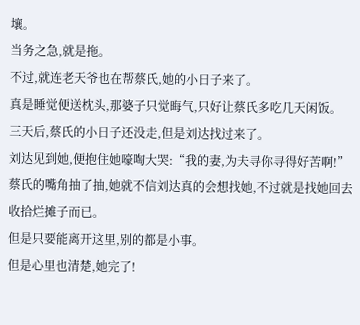壤。
当务之急,就是拖。
不过,就连老天爷也在帮蔡氏,她的小日子来了。
真是睡觉便送枕头,那婆子只觉晦气,只好让蔡氏多吃几天闲饭。
三天后,蔡氏的小日子还没走,但是刘达找过来了。
刘达见到她,便抱住她嚎啕大哭:“我的妻,为夫寻你寻得好苦啊!”
蔡氏的嘴角抽了抽,她就不信刘达真的会想找她,不过就是找她回去收拾烂摊子而已。
但是只要能离开这里,别的都是小事。
但是心里也清楚,她完了!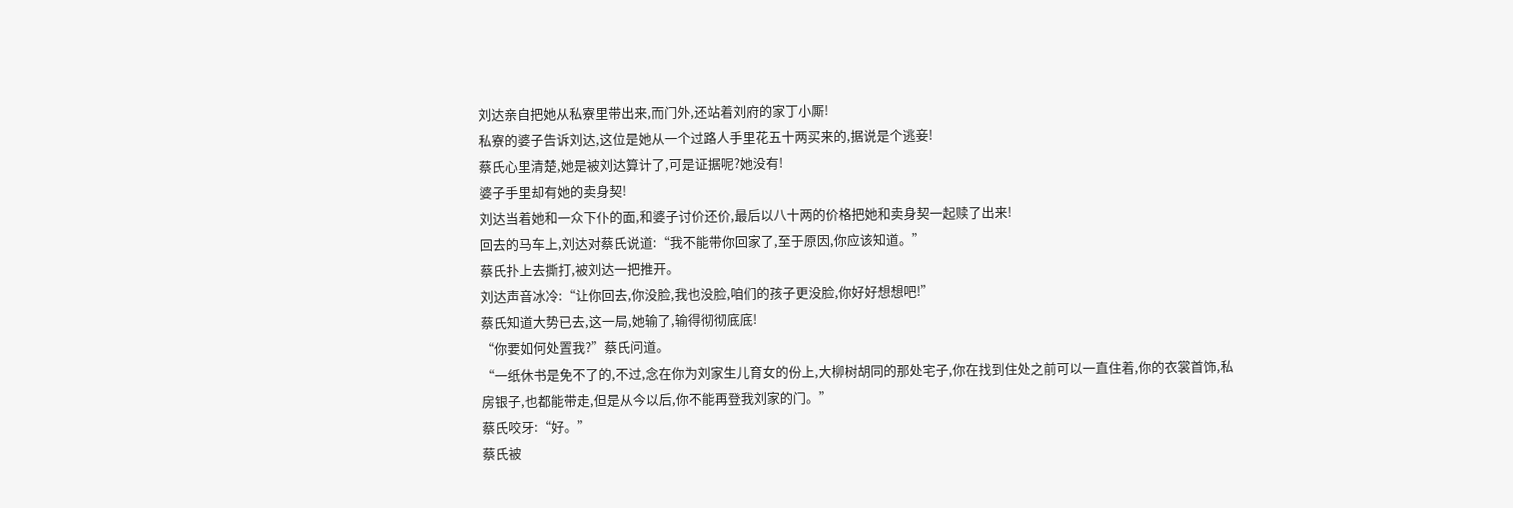刘达亲自把她从私寮里带出来,而门外,还站着刘府的家丁小厮!
私寮的婆子告诉刘达,这位是她从一个过路人手里花五十两买来的,据说是个逃妾!
蔡氏心里清楚,她是被刘达算计了,可是证据呢?她没有!
婆子手里却有她的卖身契!
刘达当着她和一众下仆的面,和婆子讨价还价,最后以八十两的价格把她和卖身契一起赎了出来!
回去的马车上,刘达对蔡氏说道:“我不能带你回家了,至于原因,你应该知道。”
蔡氏扑上去撕打,被刘达一把推开。
刘达声音冰冷:“让你回去,你没脸,我也没脸,咱们的孩子更没脸,你好好想想吧!”
蔡氏知道大势已去,这一局,她输了,输得彻彻底底!
“你要如何处置我?”蔡氏问道。
“一纸休书是免不了的,不过,念在你为刘家生儿育女的份上,大柳树胡同的那处宅子,你在找到住处之前可以一直住着,你的衣裳首饰,私房银子,也都能带走,但是从今以后,你不能再登我刘家的门。”
蔡氏咬牙:“好。”
蔡氏被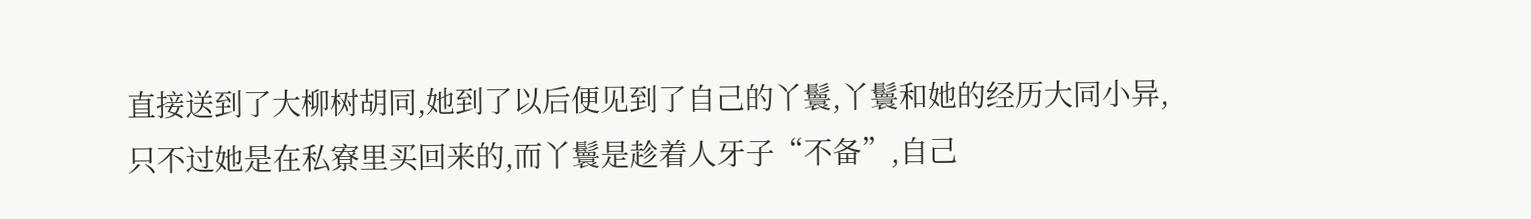直接送到了大柳树胡同,她到了以后便见到了自己的丫鬟,丫鬟和她的经历大同小异,只不过她是在私寮里买回来的,而丫鬟是趁着人牙子“不备”,自己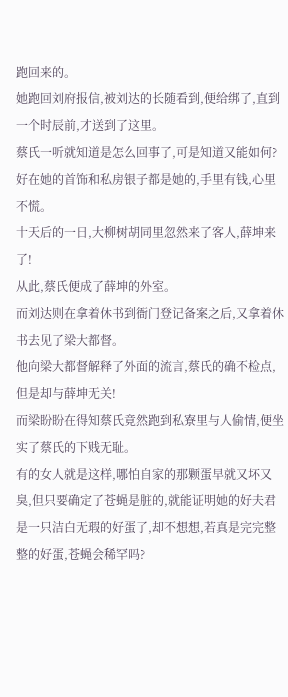跑回来的。
她跑回刘府报信,被刘达的长随看到,便给绑了,直到一个时辰前,才送到了这里。
蔡氏一听就知道是怎么回事了,可是知道又能如何?
好在她的首饰和私房银子都是她的,手里有钱,心里不慌。
十天后的一日,大柳树胡同里忽然来了客人,薛坤来了!
从此,蔡氏便成了薛坤的外室。
而刘达则在拿着休书到衙门登记备案之后,又拿着休书去见了梁大都督。
他向梁大都督解释了外面的流言,蔡氏的确不检点,但是却与薛坤无关!
而梁盼盼在得知蔡氏竟然跑到私寮里与人偷情,便坐实了蔡氏的下贱无耻。
有的女人就是这样,哪怕自家的那颗蛋早就又坏又臭,但只要确定了苍蝇是脏的,就能证明她的好夫君是一只洁白无瑕的好蛋了,却不想想,若真是完完整整的好蛋,苍蝇会稀罕吗?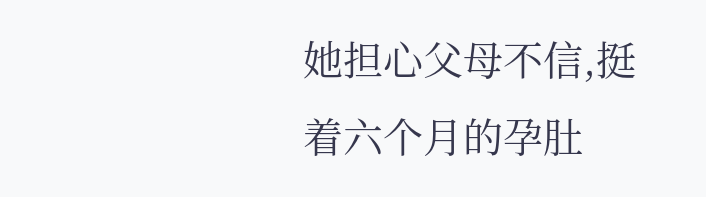她担心父母不信,挺着六个月的孕肚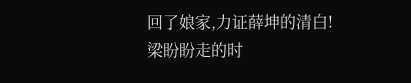回了娘家,力证薛坤的清白!
梁盼盼走的时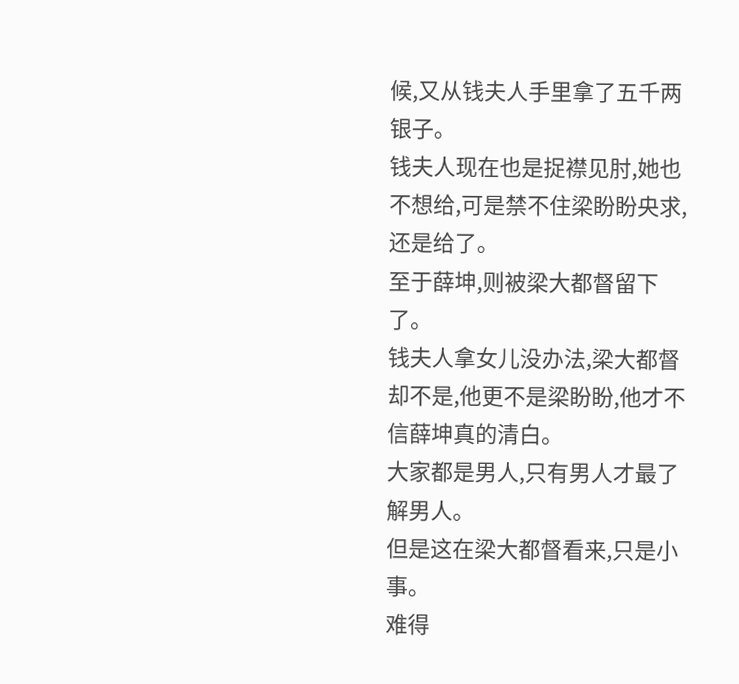候,又从钱夫人手里拿了五千两银子。
钱夫人现在也是捉襟见肘,她也不想给,可是禁不住梁盼盼央求,还是给了。
至于薛坤,则被梁大都督留下了。
钱夫人拿女儿没办法,梁大都督却不是,他更不是梁盼盼,他才不信薛坤真的清白。
大家都是男人,只有男人才最了解男人。
但是这在梁大都督看来,只是小事。
难得